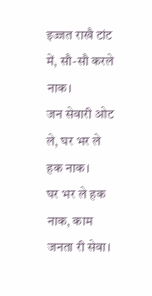इज्जत राखै टांट में, सौ-सौ करले नाक।
जन सेवारी ओट ले, घर भर ले हक नाक।
घर भर ले हक नाक, काम जनता री सेवा।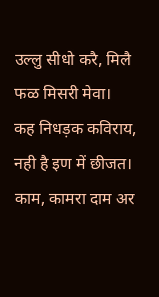उल्लु सीधो करै, मिलै फळ मिसरी मेवा।
कह निधड़क कविराय, नही है इण में छीजत।
काम, कामरा दाम अर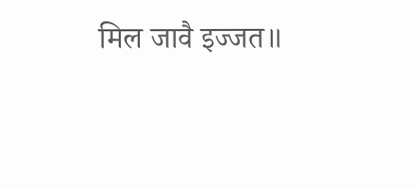मिल जावै इज्जत॥